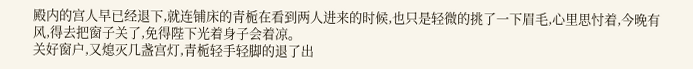殿内的宫人早已经退下,就连铺床的青栀在看到两人进来的时候,也只是轻微的挑了一下眉毛,心里思忖着,今晚有风,得去把窗子关了,免得陛下光着身子会着凉。
关好窗户,又熄灭几盏宫灯,青栀轻手轻脚的退了出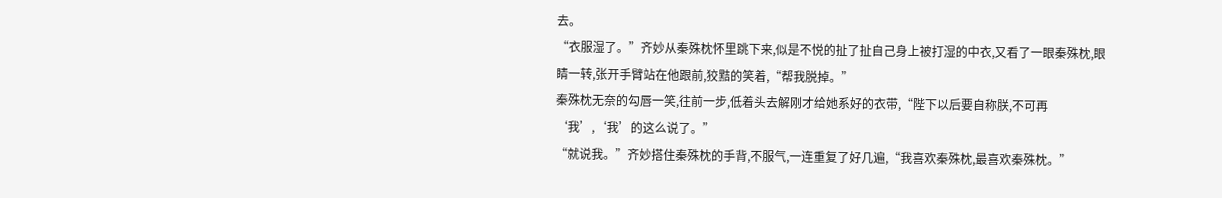去。
“衣服湿了。”齐妙从秦殊枕怀里跳下来,似是不悦的扯了扯自己身上被打湿的中衣,又看了一眼秦殊枕,眼睛一转,张开手臂站在他跟前,狡黠的笑着,“帮我脱掉。”
秦殊枕无奈的勾唇一笑,往前一步,低着头去解刚才给她系好的衣带,“陛下以后要自称朕,不可再‘我’,‘我’的这么说了。”
“就说我。”齐妙搭住秦殊枕的手背,不服气,一连重复了好几遍,“我喜欢秦殊枕,最喜欢秦殊枕。”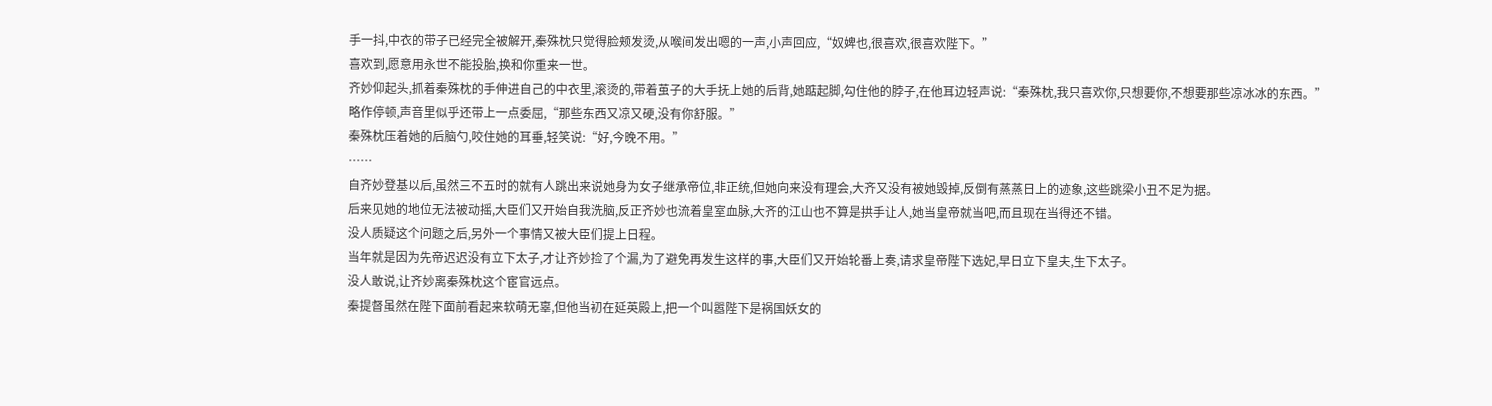手一抖,中衣的带子已经完全被解开,秦殊枕只觉得脸颊发烫,从喉间发出嗯的一声,小声回应,“奴婢也,很喜欢,很喜欢陛下。”
喜欢到,愿意用永世不能投胎,换和你重来一世。
齐妙仰起头,抓着秦殊枕的手伸进自己的中衣里,滚烫的,带着茧子的大手抚上她的后背,她踮起脚,勾住他的脖子,在他耳边轻声说:“秦殊枕,我只喜欢你,只想要你,不想要那些凉冰冰的东西。”
略作停顿,声音里似乎还带上一点委屈,“那些东西又凉又硬,没有你舒服。”
秦殊枕压着她的后脑勺,咬住她的耳垂,轻笑说:“好,今晚不用。”
……
自齐妙登基以后,虽然三不五时的就有人跳出来说她身为女子继承帝位,非正统,但她向来没有理会,大齐又没有被她毁掉,反倒有蒸蒸日上的迹象,这些跳梁小丑不足为据。
后来见她的地位无法被动摇,大臣们又开始自我洗脑,反正齐妙也流着皇室血脉,大齐的江山也不算是拱手让人,她当皇帝就当吧,而且现在当得还不错。
没人质疑这个问题之后,另外一个事情又被大臣们提上日程。
当年就是因为先帝迟迟没有立下太子,才让齐妙捡了个漏,为了避免再发生这样的事,大臣们又开始轮番上奏,请求皇帝陛下选妃,早日立下皇夫,生下太子。
没人敢说,让齐妙离秦殊枕这个宦官远点。
秦提督虽然在陛下面前看起来软萌无辜,但他当初在延英殿上,把一个叫嚣陛下是祸国妖女的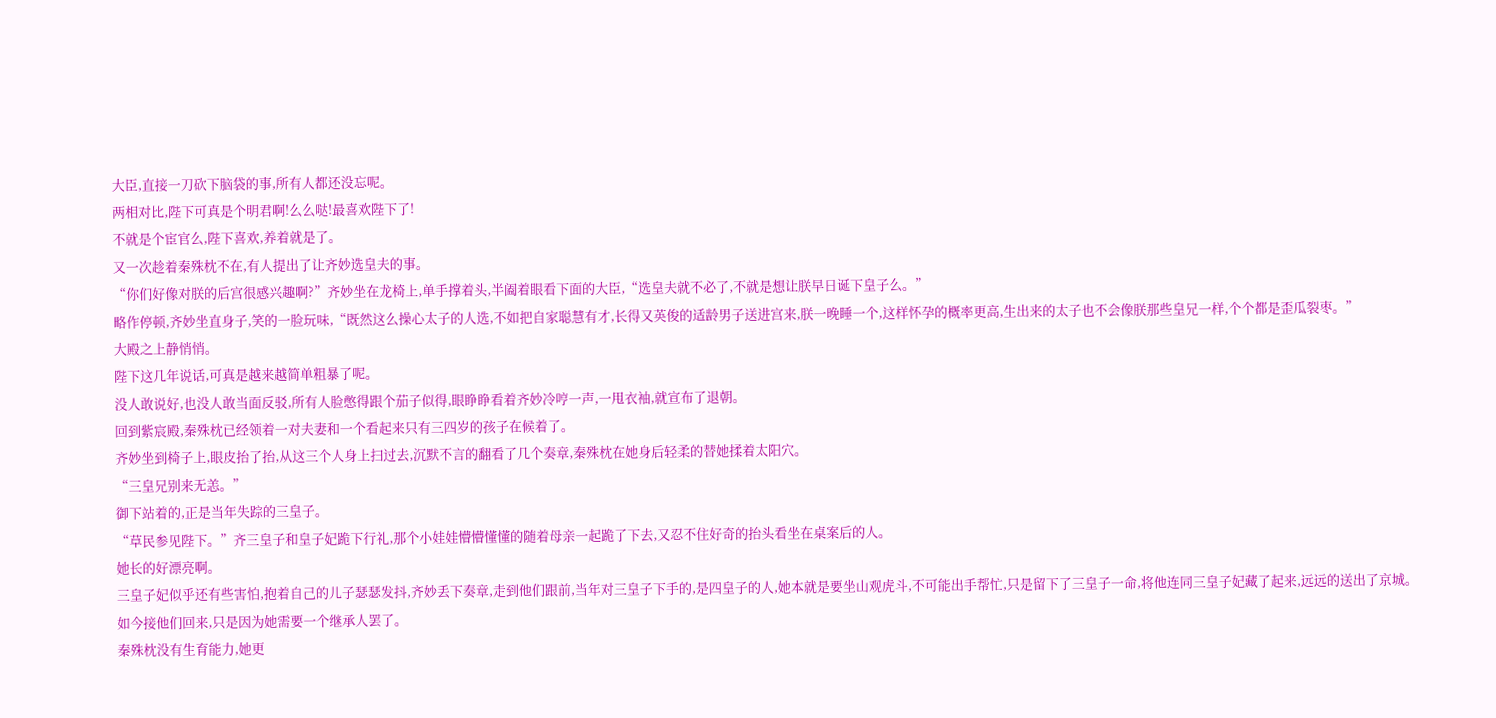大臣,直接一刀砍下脑袋的事,所有人都还没忘呢。
两相对比,陛下可真是个明君啊!么么哒!最喜欢陛下了!
不就是个宦官么,陛下喜欢,养着就是了。
又一次趁着秦殊枕不在,有人提出了让齐妙选皇夫的事。
“你们好像对朕的后宫很感兴趣啊?”齐妙坐在龙椅上,单手撑着头,半阖着眼看下面的大臣,“选皇夫就不必了,不就是想让朕早日诞下皇子么。”
略作停顿,齐妙坐直身子,笑的一脸玩味,“既然这么操心太子的人选,不如把自家聪慧有才,长得又英俊的适龄男子送进宫来,朕一晚睡一个,这样怀孕的概率更高,生出来的太子也不会像朕那些皇兄一样,个个都是歪瓜裂枣。”
大殿之上静悄悄。
陛下这几年说话,可真是越来越简单粗暴了呢。
没人敢说好,也没人敢当面反驳,所有人脸憋得跟个茄子似得,眼睁睁看着齐妙冷哼一声,一甩衣袖,就宣布了退朝。
回到紫宸殿,秦殊枕已经领着一对夫妻和一个看起来只有三四岁的孩子在候着了。
齐妙坐到椅子上,眼皮抬了抬,从这三个人身上扫过去,沉默不言的翻看了几个奏章,秦殊枕在她身后轻柔的替她揉着太阳穴。
“三皇兄别来无恙。”
御下站着的,正是当年失踪的三皇子。
“草民参见陛下。”齐三皇子和皇子妃跪下行礼,那个小娃娃懵懵懂懂的随着母亲一起跪了下去,又忍不住好奇的抬头看坐在桌案后的人。
她长的好漂亮啊。
三皇子妃似乎还有些害怕,抱着自己的儿子瑟瑟发抖,齐妙丢下奏章,走到他们跟前,当年对三皇子下手的,是四皇子的人,她本就是要坐山观虎斗,不可能出手帮忙,只是留下了三皇子一命,将他连同三皇子妃藏了起来,远远的送出了京城。
如今接他们回来,只是因为她需要一个继承人罢了。
秦殊枕没有生育能力,她更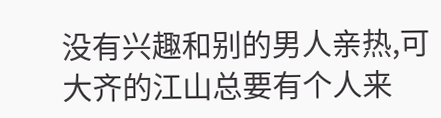没有兴趣和别的男人亲热,可大齐的江山总要有个人来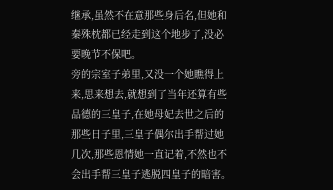继承,虽然不在意那些身后名,但她和秦殊枕都已经走到这个地步了,没必要晚节不保吧。
旁的宗室子弟里,又没一个她瞧得上来,思来想去,就想到了当年还算有些品德的三皇子,在她母妃去世之后的那些日子里,三皇子偶尔出手帮过她几次,那些恩情她一直记着,不然也不会出手帮三皇子逃脱四皇子的暗害。